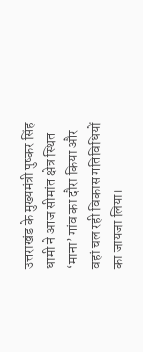उत्तराखंड के मुख्यमंत्री पुष्कर सिंह धामी ने आज सीमांत क्षेत्र स्थित ‘माना’ गांव का दौरा किया और वहां चल रही विकास गतिविधियों का जायजा लिया।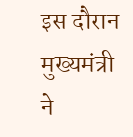इस दौरान मुख्यमंत्री ने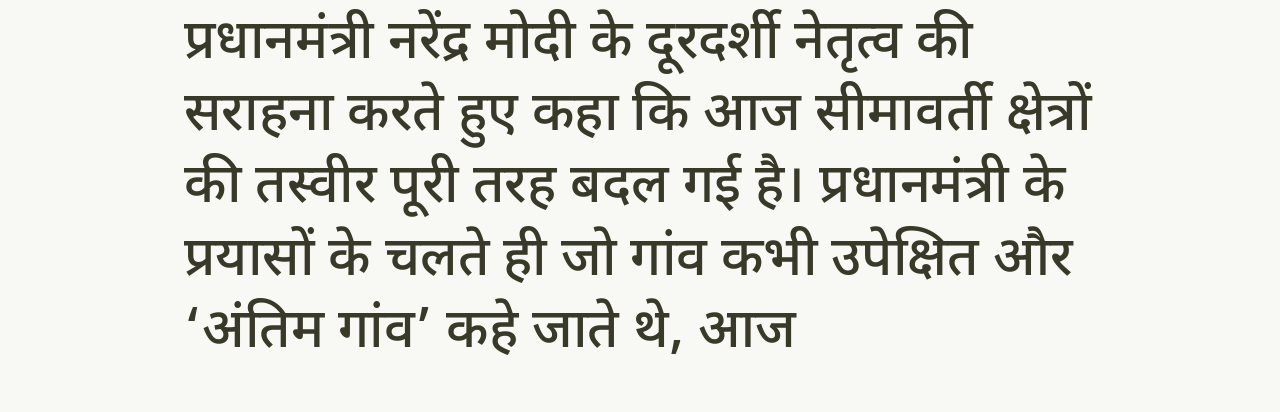प्रधानमंत्री नरेंद्र मोदी के दूरदर्शी नेतृत्व की सराहना करते हुए कहा कि आज सीमावर्ती क्षेत्रों की तस्वीर पूरी तरह बदल गई है। प्रधानमंत्री के प्रयासों के चलते ही जो गांव कभी उपेक्षित और ‘अंतिम गांव’ कहे जाते थे, आज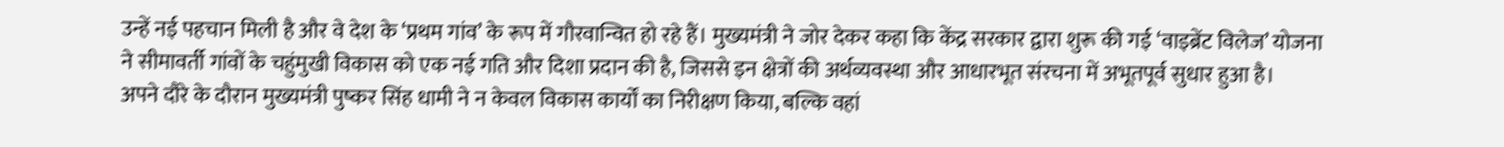उन्हें नई पहचान मिली है और वे देश के ‘प्रथम गांव’ के रूप में गौरवान्वित हो रहे हैं। मुख्यमंत्री ने जोर देकर कहा कि केंद्र सरकार द्वारा शुरू की गई ‘वाइब्रेंट विलेज’ योजना ने सीमावर्ती गांवों के चहुंमुखी विकास को एक नई गति और दिशा प्रदान की है, जिससे इन क्षेत्रों की अर्थव्यवस्था और आधारभूत संरचना में अभूतपूर्व सुधार हुआ है।
अपने दौरे के दौरान मुख्यमंत्री पुष्कर सिंह धामी ने न केवल विकास कार्यों का निरीक्षण किया, बल्कि वहां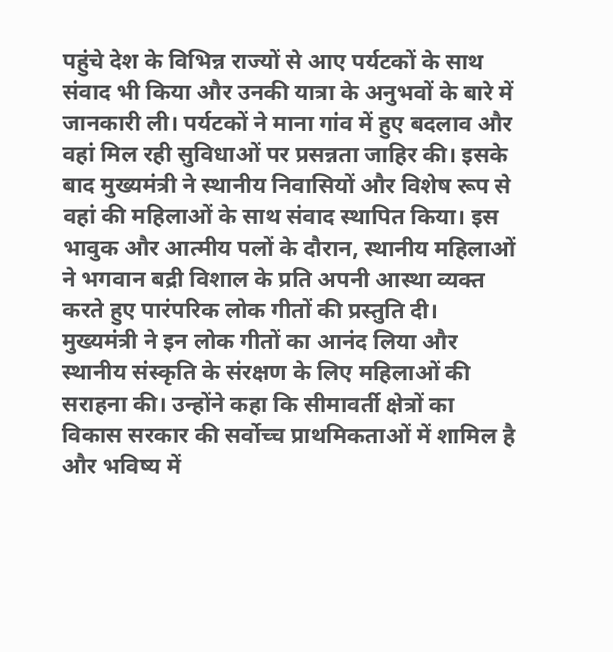पहुंचे देश के विभिन्न राज्यों से आए पर्यटकों के साथ संवाद भी किया और उनकी यात्रा के अनुभवों के बारे में जानकारी ली। पर्यटकों ने माना गांव में हुए बदलाव और वहां मिल रही सुविधाओं पर प्रसन्नता जाहिर की। इसके बाद मुख्यमंत्री ने स्थानीय निवासियों और विशेष रूप से वहां की महिलाओं के साथ संवाद स्थापित किया। इस भावुक और आत्मीय पलों के दौरान, स्थानीय महिलाओं ने भगवान बद्री विशाल के प्रति अपनी आस्था व्यक्त करते हुए पारंपरिक लोक गीतों की प्रस्तुति दी। मुख्यमंत्री ने इन लोक गीतों का आनंद लिया और स्थानीय संस्कृति के संरक्षण के लिए महिलाओं की सराहना की। उन्होंने कहा कि सीमावर्ती क्षेत्रों का विकास सरकार की सर्वोच्च प्राथमिकताओं में शामिल है और भविष्य में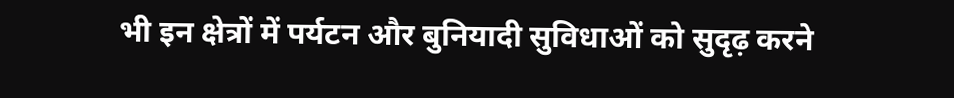भी इन क्षेत्रों में पर्यटन और बुनियादी सुविधाओं को सुदृढ़ करने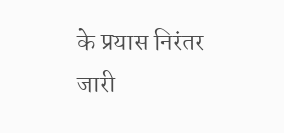के प्रयास निरंतर जारी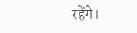रहेंगे।